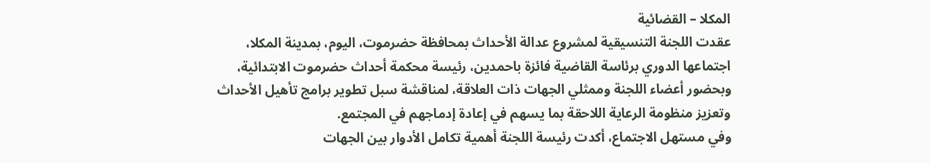المكلا – القضائية
عقدت اللجنة التنسيقية لمشروع عدالة الأحداث بمحافظة حضرموت، اليوم، بمدينة المكلا، اجتماعها الدوري برئاسة القاضية فائزة باحمدين، رئيسة محكمة أحداث حضرموت الابتدائية، وبحضور أعضاء اللجنة وممثلي الجهات ذات العلاقة، لمناقشة سبل تطوير برامج تأهيل الأحداث وتعزيز منظومة الرعاية اللاحقة بما يسهم في إعادة إدماجهم في المجتمع.
وفي مستهل الاجتماع، أكدت رئيسة اللجنة أهمية تكامل الأدوار بين الجهات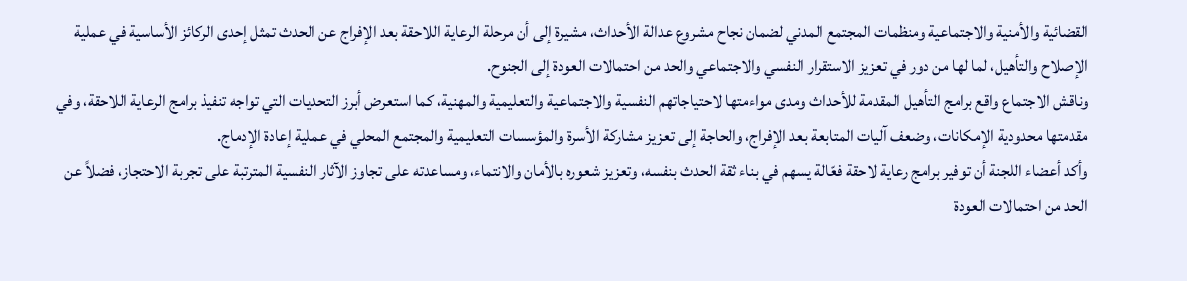القضائية والأمنية والاجتماعية ومنظمات المجتمع المدني لضمان نجاح مشروع عدالة الأحداث، مشيرة إلى أن مرحلة الرعاية اللاحقة بعد الإفراج عن الحدث تمثل إحدى الركائز الأساسية في عملية الإصلاح والتأهيل، لما لها من دور في تعزيز الاستقرار النفسي والاجتماعي والحد من احتمالات العودة إلى الجنوح.
وناقش الاجتماع واقع برامج التأهيل المقدمة للأحداث ومدى مواءمتها لاحتياجاتهم النفسية والاجتماعية والتعليمية والمهنية، كما استعرض أبرز التحديات التي تواجه تنفيذ برامج الرعاية اللاحقة، وفي مقدمتها محدودية الإمكانات، وضعف آليات المتابعة بعد الإفراج، والحاجة إلى تعزيز مشاركة الأسرة والمؤسسات التعليمية والمجتمع المحلي في عملية إعادة الإدماج.
وأكد أعضاء اللجنة أن توفير برامج رعاية لاحقة فعّالة يسهم في بناء ثقة الحدث بنفسه، وتعزيز شعوره بالأمان والانتماء، ومساعدته على تجاوز الآثار النفسية المترتبة على تجربة الاحتجاز، فضلاً عن الحد من احتمالات العودة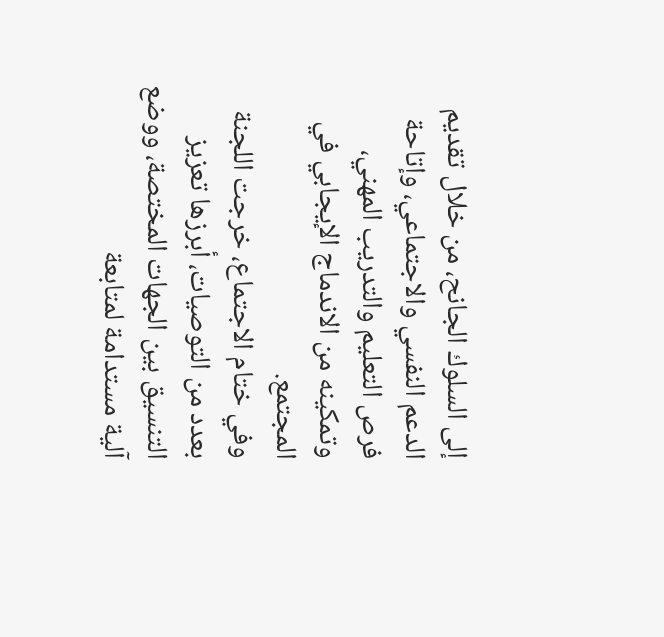إلى السلوك الجانح، من خلال تقديم الدعم النفسي والاجتماعي، وإتاحة فرص التعليم والتدريب المهني، وتمكينه من الاندماج الإيجابي في المجتمع.
وفي ختام الاجتماع، خرجت اللجنة بعدد من التوصيات، أبرزها تعزيز التنسيق بين الجهات المختصة، ووضع آلية مستدامة لمتابعة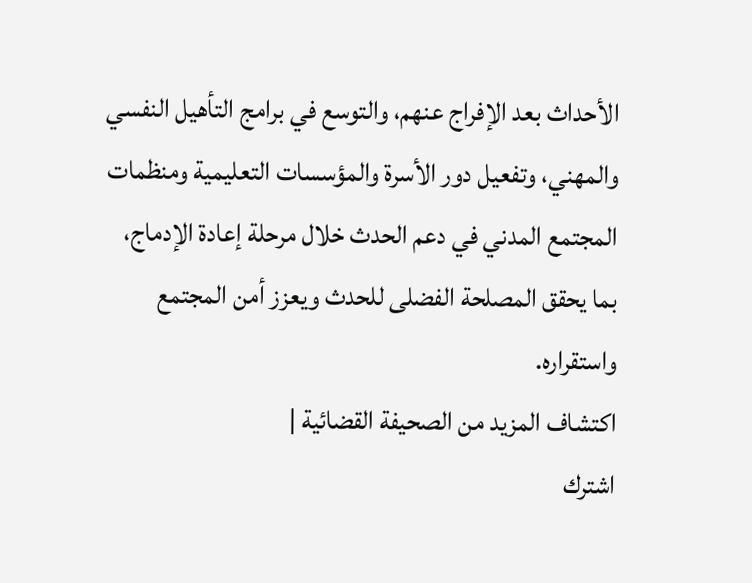الأحداث بعد الإفراج عنهم، والتوسع في برامج التأهيل النفسي والمهني، وتفعيل دور الأسرة والمؤسسات التعليمية ومنظمات المجتمع المدني في دعم الحدث خلال مرحلة إعادة الإدماج، بما يحقق المصلحة الفضلى للحدث ويعزز أمن المجتمع واستقراره.
اكتشاف المزيد من الصحيفة القضائية |
اشترك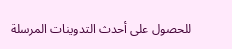للحصول على أحدث التدوينات المرسلة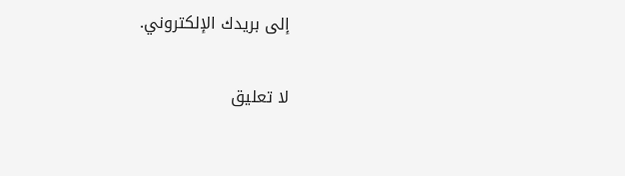إلى بريدك الإلكتروني.


لا تعليق